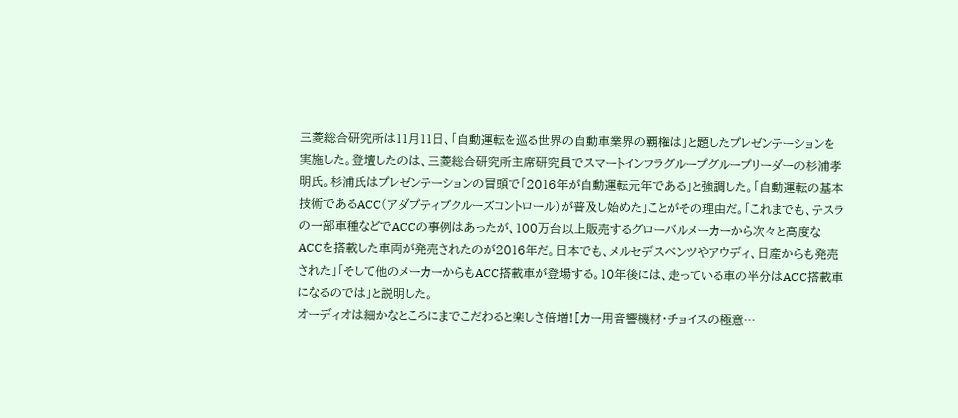三菱総合研究所は11月11日、「自動運転を巡る世界の自動車業界の覇権は」と題したプレゼンテーションを実施した。登壇したのは、三菱総合研究所主席研究員でスマートインフラグループグループリーダーの杉浦孝明氏。杉浦氏はプレゼンテーションの冒頭で「2016年が自動運転元年である」と強調した。「自動運転の基本技術であるACC(アダプティブクルーズコントロール)が普及し始めた」ことがその理由だ。「これまでも、テスラの一部車種などでACCの事例はあったが、100万台以上販売するグローバルメーカーから次々と高度なACCを搭載した車両が発売されたのが2016年だ。日本でも、メルセデスベンツやアウディ、日産からも発売された」「そして他のメーカーからもACC搭載車が登場する。10年後には、走っている車の半分はACC搭載車になるのでは」と説明した。
オーディオは細かなところにまでこだわると楽しさ倍増![カー用音響機材・チョイスの極意…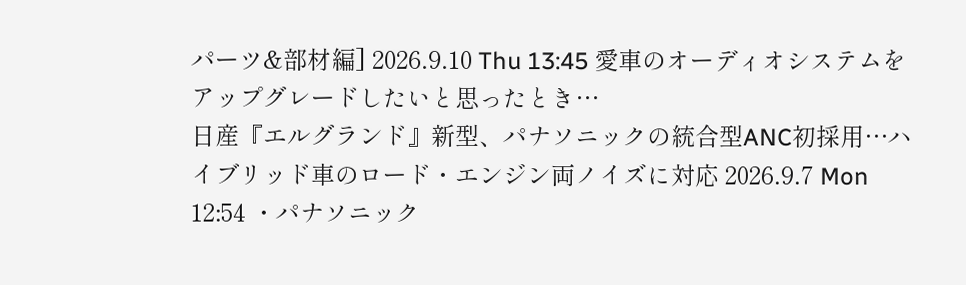パーツ&部材編] 2026.9.10 Thu 13:45 愛車のオーディオシステムをアップグレードしたいと思ったとき…
日産『エルグランド』新型、パナソニックの統合型ANC初採用…ハイブリッド車のロード・エンジン両ノイズに対応 2026.9.7 Mon 12:54 ・パナソニック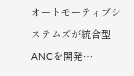オートモーティブシステムズが統合型ANCを開発…